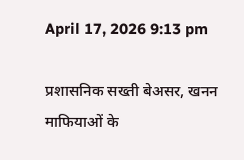April 17, 2026 9:13 pm

प्रशासनिक सख्ती बेअसर, खनन माफियाओं के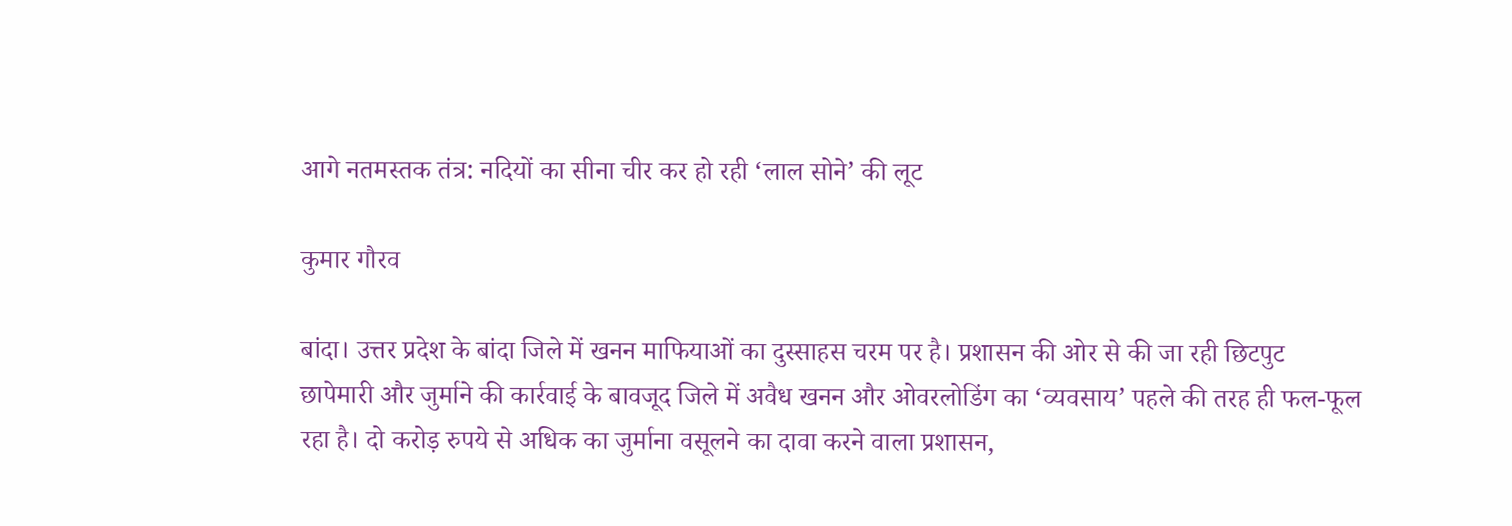आगे नतमस्तक तंत्र: नदियों का सीना चीर कर हो रही ‘लाल सोने’ की लूट

कुमार गौरव

बांदा। उत्तर प्रदेश के बांदा जिले में खनन माफियाओं का दुस्साहस चरम पर है। प्रशासन की ओर से की जा रही छिटपुट छापेमारी और जुर्माने की कार्रवाई के बावजूद जिले में अवैध खनन और ओवरलोडिंग का ‘व्यवसाय’ पहले की तरह ही फल-फूल रहा है। दो करोड़ रुपये से अधिक का जुर्माना वसूलने का दावा करने वाला प्रशासन,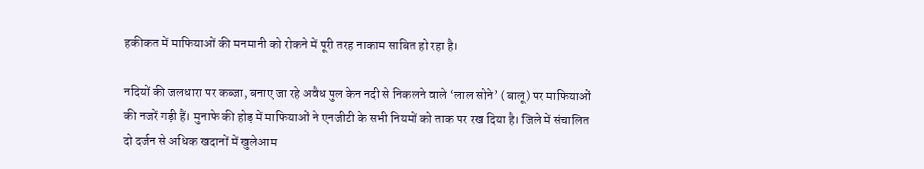हकीकत में माफियाओं की मनमानी को रोकने में पूरी तरह नाकाम साबित हो रहा है।

नदियों की जलधारा पर कब्जा, बनाए जा रहे अवैध पुल केन नदी से निकलने वाले ‘लाल सोने’ (बालू) पर माफियाओं की नजरें गड़ी हैं। मुनाफे की होड़ में माफियाओं ने एनजीटी के सभी नियमों को ताक पर रख दिया है। जिले में संचालित दो दर्जन से अधिक खदानों में खुलेआम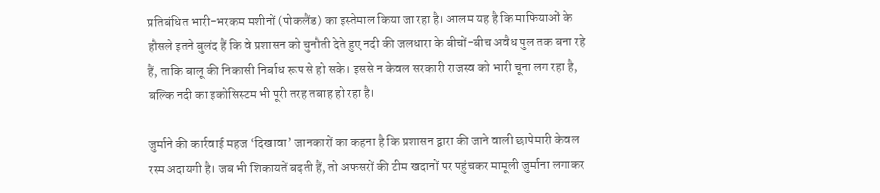प्रतिबंधित भारी-भरकम मशीनों (पोकलैंड) का इस्तेमाल किया जा रहा है। आलम यह है कि माफियाओं के हौसले इतने बुलंद हैं कि वे प्रशासन को चुनौती देते हुए नदी की जलधारा के बीचों-बीच अवैध पुल तक बना रहे हैं, ताकि बालू की निकासी निर्बाध रूप से हो सके। इससे न केवल सरकारी राजस्व को भारी चूना लग रहा है, बल्कि नदी का इकोसिस्टम भी पूरी तरह तबाह हो रहा है।

जुर्माने की कार्रवाई महज ‘दिखावा’ जानकारों का कहना है कि प्रशासन द्वारा की जाने वाली छापेमारी केवल रस्म अदायगी है। जब भी शिकायतें बढ़ती हैं, तो अफसरों की टीम खदानों पर पहुंचकर मामूली जुर्माना लगाकर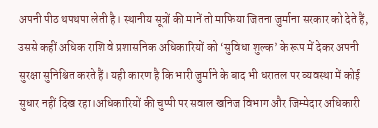अपनी पीठ थपथपा लेती है। स्थानीय सूत्रों की मानें तो माफिया जितना जुर्माना सरकार को देते हैं, उससे कहीं अधिक राशि वे प्रशासनिक अधिकारियों को ‘सुविधा शुल्क’ के रूप में देकर अपनी सुरक्षा सुनिश्चित करते हैं। यही कारण है कि भारी जुर्माने के बाद भी धरातल पर व्यवस्था में कोई सुधार नहीं दिख रहा।अधिकारियों की चुप्पी पर सवाल खनिज विभाग और जिम्मेदार अधिकारी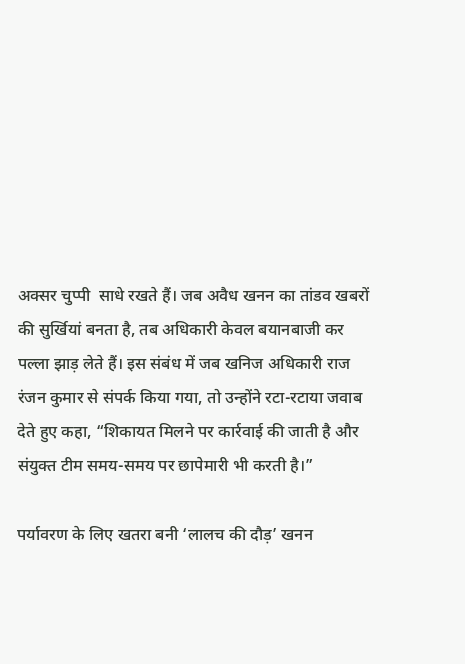अक्सर चुप्पी  साधे रखते हैं। जब अवैध खनन का तांडव खबरों की सुर्खियां बनता है, तब अधिकारी केवल बयानबाजी कर पल्ला झाड़ लेते हैं। इस संबंध में जब खनिज अधिकारी राज रंजन कुमार से संपर्क किया गया, तो उन्होंने रटा-रटाया जवाब देते हुए कहा, “शिकायत मिलने पर कार्रवाई की जाती है और संयुक्त टीम समय-समय पर छापेमारी भी करती है।”

पर्यावरण के लिए खतरा बनी ‘लालच की दौड़’ खनन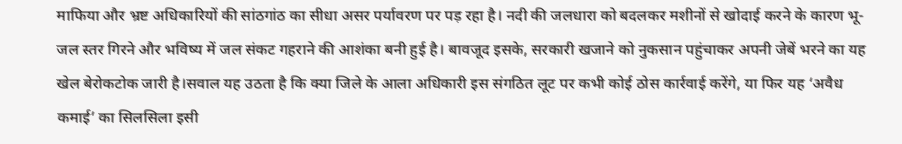माफिया और भ्रष्ट अधिकारियों की सांठगांठ का सीधा असर पर्यावरण पर पड़ रहा है। नदी की जलधारा को बदलकर मशीनों से खोदाई करने के कारण भू-जल स्तर गिरने और भविष्य में जल संकट गहराने की आशंका बनी हुई है। बावजूद इसके, सरकारी खजाने को नुकसान पहुंचाकर अपनी जेबें भरने का यह खेल बेरोकटोक जारी है।सवाल यह उठता है कि क्या जिले के आला अधिकारी इस संगठित लूट पर कभी कोई ठोस कार्रवाई करेंगे, या फिर यह ‘अवैध कमाई’ का सिलसिला इसी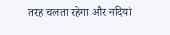तरह चलता रहेगा और नदियां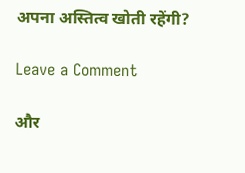अपना अस्तित्व खोती रहेंगी?

Leave a Comment

और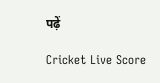पढ़ें

Cricket Live Score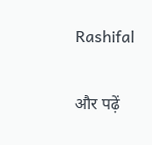Rashifal

और पढ़ें